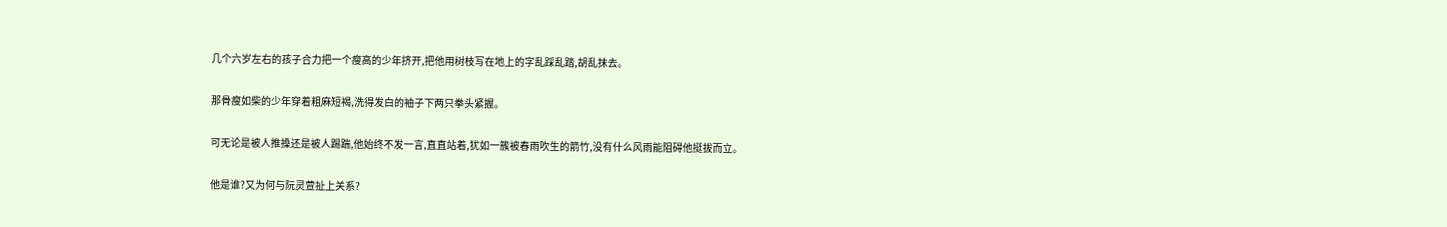几个六岁左右的孩子合力把一个瘦高的少年挤开,把他用树枝写在地上的字乱踩乱踏,胡乱抹去。

那骨瘦如柴的少年穿着粗麻短褐,洗得发白的袖子下两只拳头紧握。

可无论是被人推搡还是被人踢踹,他始终不发一言,直直站着,犹如一簇被春雨吹生的箭竹,没有什么风雨能阻碍他挺拔而立。

他是谁?又为何与阮灵萱扯上关系?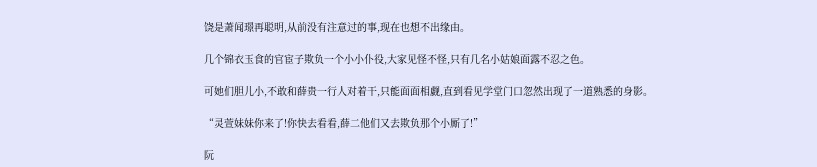饶是萧闻璟再聪明,从前没有注意过的事,现在也想不出缘由。

几个锦衣玉食的官宦子欺负一个小小仆役,大家见怪不怪,只有几名小姑娘面露不忍之色。

可她们胆儿小,不敢和薛贵一行人对着干,只能面面相觑,直到看见学堂门口忽然出现了一道熟悉的身影。

“灵萱妹妹你来了!你快去看看,薛二他们又去欺负那个小厮了!”

阮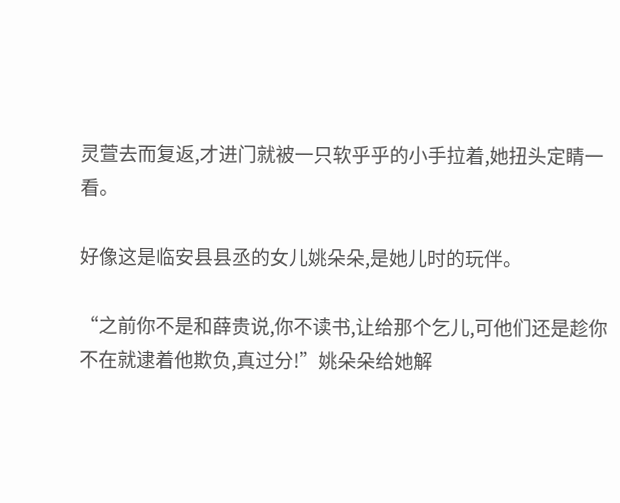灵萱去而复返,才进门就被一只软乎乎的小手拉着,她扭头定睛一看。

好像这是临安县县丞的女儿姚朵朵,是她儿时的玩伴。

“之前你不是和薛贵说,你不读书,让给那个乞儿,可他们还是趁你不在就逮着他欺负,真过分!”姚朵朵给她解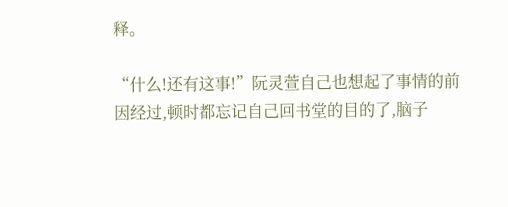释。

“什么!还有这事!”阮灵萱自己也想起了事情的前因经过,顿时都忘记自己回书堂的目的了,脑子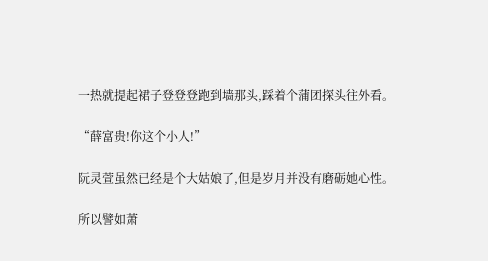一热就提起裙子登登登跑到墙那头,踩着个蒲团探头往外看。

“薛富贵!你这个小人!”

阮灵萱虽然已经是个大姑娘了,但是岁月并没有磨砺她心性。

所以譬如萧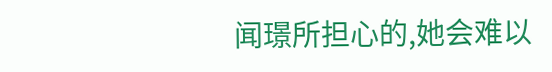闻璟所担心的,她会难以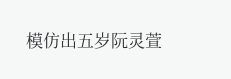模仿出五岁阮灵萱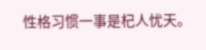性格习惯一事是杞人忧天。